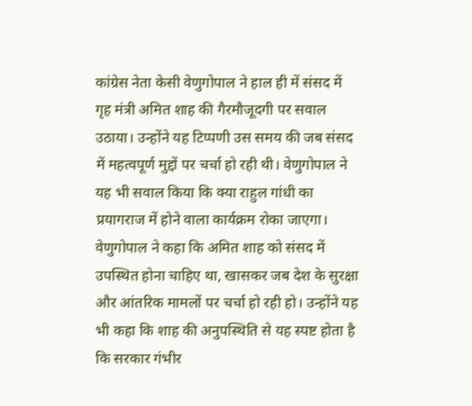कांग्रेस नेता केसी वेणुगोपाल ने हाल ही में संसद में गृह मंत्री अमित शाह की गैरमौजूदगी पर सवाल उठाया। उन्होंने यह टिप्पणी उस समय की जब संसद में महत्वपूर्ण मुद्दों पर चर्चा हो रही थी। वेणुगोपाल ने यह भी सवाल किया कि क्या राहुल गांधी का प्रयागराज में होने वाला कार्यक्रम रोका जाएगा।
वेणुगोपाल ने कहा कि अमित शाह को संसद में उपस्थित होना चाहिए था, खासकर जब देश के सुरक्षा और आंतरिक मामलों पर चर्चा हो रही हो। उन्होंने यह भी कहा कि शाह की अनुपस्थिति से यह स्पष्ट होता है कि सरकार गंभीर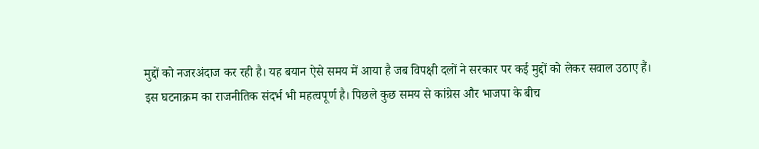मुद्दों को नजरअंदाज कर रही है। यह बयान ऐसे समय में आया है जब विपक्षी दलों ने सरकार पर कई मुद्दों को लेकर सवाल उठाए हैं।
इस घटनाक्रम का राजनीतिक संदर्भ भी महत्वपूर्ण है। पिछले कुछ समय से कांग्रेस और भाजपा के बीच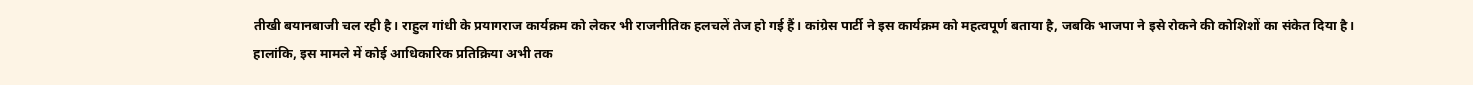तीखी बयानबाजी चल रही है। राहुल गांधी के प्रयागराज कार्यक्रम को लेकर भी राजनीतिक हलचलें तेज हो गई हैं। कांग्रेस पार्टी ने इस कार्यक्रम को महत्वपूर्ण बताया है, जबकि भाजपा ने इसे रोकने की कोशिशों का संकेत दिया है।
हालांकि, इस मामले में कोई आधिकारिक प्रतिक्रिया अभी तक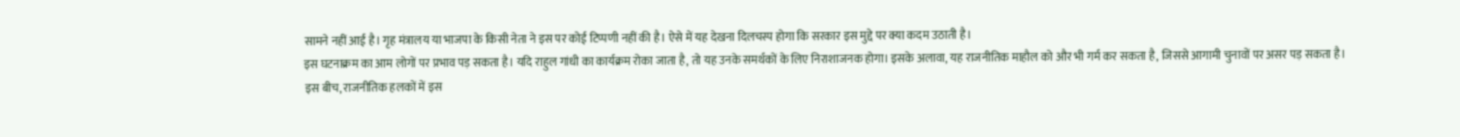सामने नहीं आई है। गृह मंत्रालय या भाजपा के किसी नेता ने इस पर कोई टिप्पणी नहीं की है। ऐसे में यह देखना दिलचस्प होगा कि सरकार इस मुद्दे पर क्या कदम उठाती है।
इस घटनाक्रम का आम लोगों पर प्रभाव पड़ सकता है। यदि राहुल गांधी का कार्यक्रम रोका जाता है, तो यह उनके समर्थकों के लिए निराशाजनक होगा। इसके अलावा, यह राजनीतिक माहौल को और भी गर्म कर सकता है, जिससे आगामी चुनावों पर असर पड़ सकता है।
इस बीच, राजनीतिक हलकों में इस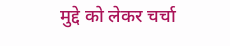मुद्दे को लेकर चर्चा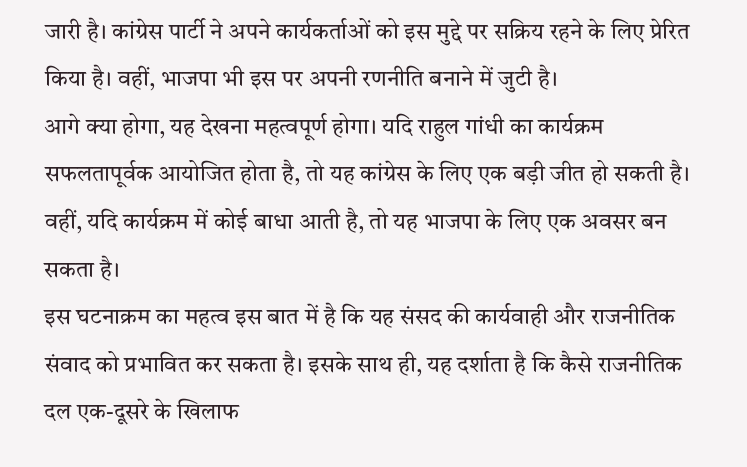जारी है। कांग्रेस पार्टी ने अपने कार्यकर्ताओं को इस मुद्दे पर सक्रिय रहने के लिए प्रेरित किया है। वहीं, भाजपा भी इस पर अपनी रणनीति बनाने में जुटी है।
आगे क्या होगा, यह देखना महत्वपूर्ण होगा। यदि राहुल गांधी का कार्यक्रम सफलतापूर्वक आयोजित होता है, तो यह कांग्रेस के लिए एक बड़ी जीत हो सकती है। वहीं, यदि कार्यक्रम में कोई बाधा आती है, तो यह भाजपा के लिए एक अवसर बन सकता है।
इस घटनाक्रम का महत्व इस बात में है कि यह संसद की कार्यवाही और राजनीतिक संवाद को प्रभावित कर सकता है। इसके साथ ही, यह दर्शाता है कि कैसे राजनीतिक दल एक-दूसरे के खिलाफ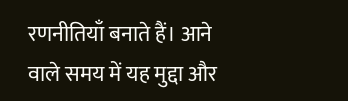रणनीतियाँ बनाते हैं। आने वाले समय में यह मुद्दा और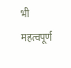भी महत्वपूर्ण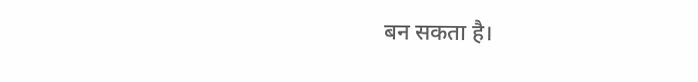बन सकता है।